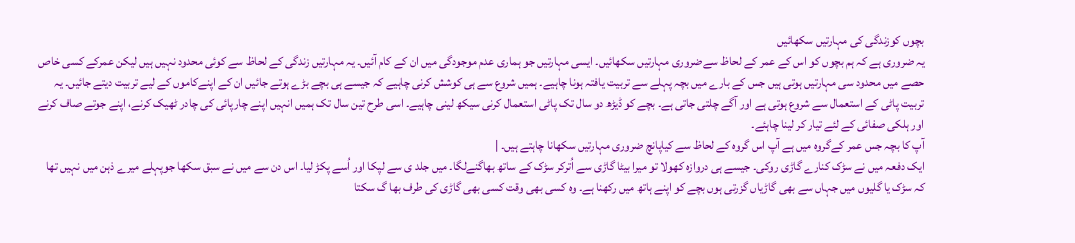بچوں کوزندگی کی مہارتیں سکھائیں
یہ ضروری ہے کہ ہم بچوں کو اس کے عمر کے لحاظ سےضروری مہارتیں سکھائیں۔ ایسی مہارتیں جو ہماری عدم موجودگی میں ان کے کام آئیں۔ یہ مہارتیں زندگی کے لحاظ سے کوئی محدود نہیں ہیں لیکن عمرکے کسی خاص حصے میں محدود سی مہارتیں ہوتی ہیں جس کے بارے میں بچہ پہلے سے تربیت یافتہ ہونا چاہیے۔ ہمیں شروع سے ہی کوشش کرنی چاہیے کہ جیسے ہی بچے بڑے ہوتے جائیں ان کے اپنےکاموں کے لیے تربیت دیتے جائیں۔ یہ تربیت پاٹی کے استعمال سے شروع ہوتی ہے اور آگے چلتی جاتی ہے۔ بچے کو ڈیڑھ دو سال تک پاٹی استعمال کرنی سیکھ لینی چاہیے۔ اسی طرح تین سال تک ہمیں انہیں اپنے چارپائی کی چادر ٹھیک کرنے، اپنے جوتے صاف کرنے اور ہلکی صفائی کے لئے تیار کر لینا چاہئے۔
آپ کا بچہ جس عمر کےگروہ میں ہے آپ اس گروہ کے لحاظ سے کیاپانچ ضروری مہارتیں سکھانا چاہتے ہیں۔ |
ایک دفعہ میں نے سڑک کنارے گاڑی روکی۔ جیسے ہی دروازہ کھولا تو میرا بیٹا گاڑی سے اُترکر سڑک کے ساتھ بھاگنےلگا۔ میں جلد ی سے لپکا اور اُسے پکڑ لیا۔ اس دن سے میں نے سبق سکھا جوپہلے میرے ذہن میں نہیں تھا کہ سڑک یا گلیوں میں جہاں سے بھی گاڑیاں گزرتی ہوں بچے کو اپنے ہاتھ میں رکھنا ہے۔ وہ کسی بھی وقت کسی بھی گاڑی کی طرف بھا گ سکتا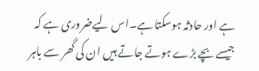ہے اور حادثہ ہوسکتا ہے۔اس لیےضروری ہے کہ جیسے بچے بڑے ہوتے جاتے ہیں ان کی گھر سے باہر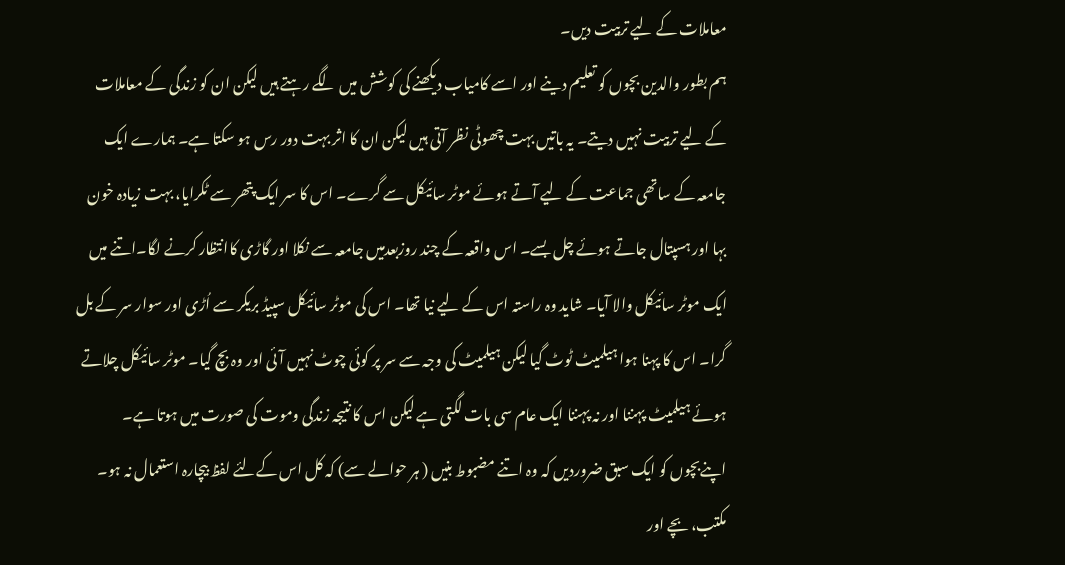معاملات کے لیے تربیت دیں۔
ہم بطور والدین بچوں کو تعلیم دینے اور اسے کامیاب دیکھنے کی کوشش میں لگے رہتے ہیں لیکن ان کو زندگی کے معاملات کے لیے تربیت نہیں دیتے۔ یہ باتیں بہت چھوٹی نظر آتی ہیں لیکن ان کا اثر بہت دور رس ہو سکتا ہے۔ ہمارے ایک جامعہ کے ساتھی جماعت کے لیے آتے ہوئے موٹر سائیکل سے گرے۔ اس کا سر ایک پتھر سے ٹکرایا، بہت زیادہ خون بہا اور ہسپتال جاتے ہوئے چل بسے۔ اس واقعہ کے چند روزبعدمیں جامعہ سے نکلا اور گاڑی کاانتظار کرنے لگا۔اتنے میں ایک موٹر سائیکل والا آیا۔ شاید وہ راستہ اس کے لیے نیا تھا۔ اس کی موٹر سائیکل سپیڈ بریکر سے اُڑی اور سوار سر کے بل گرا۔ اس کا پہنا ہوا ہیلمیٹ ٹوٹ گیا لیکن ہیلمیٹ کی وجہ سے سر پر کوئی چوٹ نہیں آئی اور وہ بچ گیا۔ موٹر سائیکل چلاتے ہوئے ہیلمیٹ پہننا اور نہ پہننا ایک عام سی بات لگتی ہے لیکن اس کا نتیجہ زندگی وموت کی صورت میں ہوتا ہے۔
اپنےبچوں کو ایک سبق ضروردیں کہ وہ اتنے مضبوط بنیں ( ہر حوالے سے) کہ کل اس کےلئے لفظ بیچارہ استعمال نہ ہو۔
مکتب، بچے اور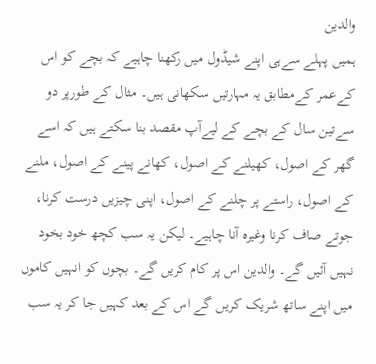والدین
ہمیں پہلے سےہی اپنے شیڈول میں رکھنا چاہیے کہ بچے کو اس کےعمر کےمطابق یہ مہارتیں سکھانی ہیں۔ مثال کے طورپر دو سےتین سال کے بچے کے لیےآپ مقصد بنا سکتے ہیں کہ اسے گھر کے اصول، کھیلنے کے اصول، کھانے پینے کے اصول، ملنے کے اصول، راستے پر چلنے کے اصول، اپنی چیزیں درست کرنا، جوتے صاف کرنا وغیرہ آنا چاہیے۔ لیکن یہ سب کچھ خود بخود نہیں آئیں گے۔ والدین اس پر کام کریں گے۔ بچوں کو انہیں کاموں میں اپنے ساتھ شریک کریں گے اس کے بعد کہیں جا کر یہ سب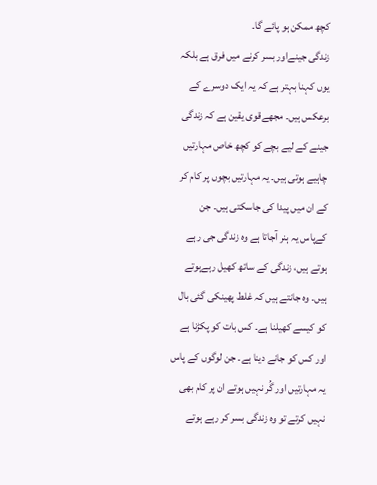کچھ ممکن ہو پائے گا۔
زندگی جینےاور بسر کرنے میں فرق ہے بلکہ یوں کہنا بہتر ہے کہ یہ ایک دوسرے کے برعکس ہیں۔ مجھےقوی یقین ہے کہ زندگی جینے کے لیے بچے کو کچھ خاص مہارتیں چاہیے ہوتی ہیں۔ یہ مہارتیں بچوں پر کام کر کے ان میں پیدا کی جاسکتی ہیں۔ جن کےپاس یہ ہنر آجاتا ہے وہ زندگی جی رہے ہوتے ہیں، زندگی کے ساتھ کھیل رہےہوتے ہیں۔ وہ جانتے ہیں کہ غلط پھینکی گئی بال کو کیسے کھیلنا ہے۔ کس بات کو پکڑنا ہے اور کس کو جانے دینا ہے۔ جن لوگوں کے پاس یہ مہارتیں اور گُر نہیں ہوتے ان پر کام بھی نہیں کرتے تو وہ زندگی بسر کر رہے ہوتے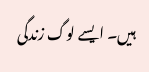ہیں۔ ایسے لوگ زندگی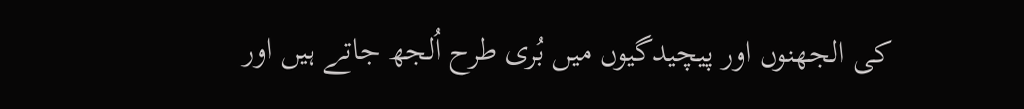کی الجھنوں اور پیچیدگیوں میں بُری طرح اُلجھ جاتے ہیں اور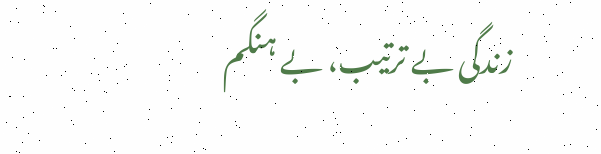زندگی بے ترتیب، بے ہنگم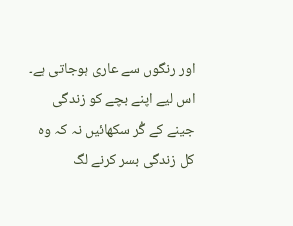اور رنگوں سے عاری ہوجاتی ہے۔ اس لیے اپنے بچے کو زندگی جینے کے گُر سکھائیں نہ کہ وہ کل زندگی بسر کرنے لگ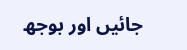جائیں اور بوجھ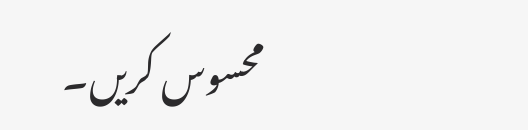محسوس کریں۔